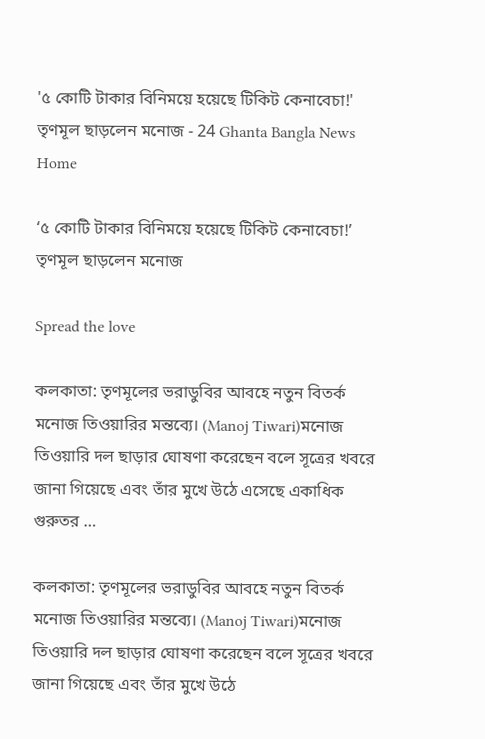'৫ কোটি টাকার বিনিময়ে হয়েছে টিকিট কেনাবেচা!' তৃণমূল ছাড়লেন মনোজ - 24 Ghanta Bangla News
Home

‘৫ কোটি টাকার বিনিময়ে হয়েছে টিকিট কেনাবেচা!’ তৃণমূল ছাড়লেন মনোজ

Spread the love

কলকাতা: তৃণমূলের ভরাডুবির আবহে নতুন বিতর্ক মনোজ তিওয়ারির মন্তব্যে। (Manoj Tiwari)মনোজ তিওয়ারি দল ছাড়ার ঘোষণা করেছেন বলে সূত্রের খবরে জানা গিয়েছে এবং তাঁর মুখে উঠে এসেছে একাধিক গুরুতর …

কলকাতা: তৃণমূলের ভরাডুবির আবহে নতুন বিতর্ক মনোজ তিওয়ারির মন্তব্যে। (Manoj Tiwari)মনোজ তিওয়ারি দল ছাড়ার ঘোষণা করেছেন বলে সূত্রের খবরে জানা গিয়েছে এবং তাঁর মুখে উঠে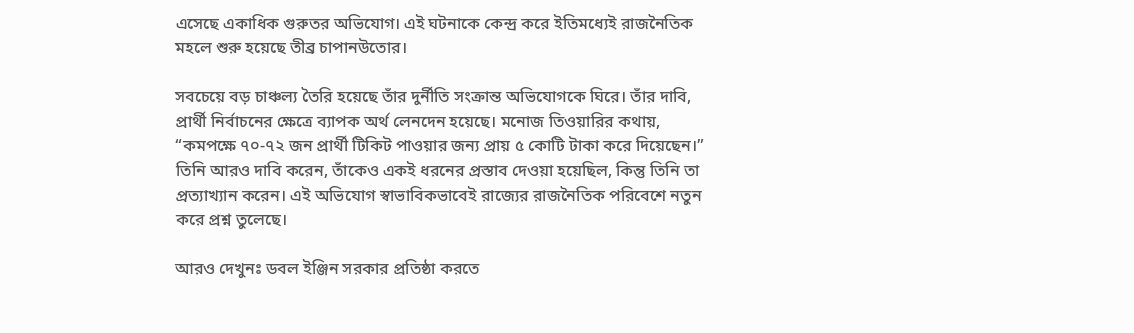এসেছে একাধিক গুরুতর অভিযোগ। এই ঘটনাকে কেন্দ্র করে ইতিমধ্যেই রাজনৈতিক মহলে শুরু হয়েছে তীব্র চাপানউতোর।

সবচেয়ে বড় চাঞ্চল্য তৈরি হয়েছে তাঁর দুর্নীতি সংক্রান্ত অভিযোগকে ঘিরে। তাঁর দাবি, প্রার্থী নির্বাচনের ক্ষেত্রে ব্যাপক অর্থ লেনদেন হয়েছে। মনোজ তিওয়ারির কথায়, “কমপক্ষে ৭০-৭২ জন প্রার্থী টিকিট পাওয়ার জন্য প্রায় ৫ কোটি টাকা করে দিয়েছেন।” তিনি আরও দাবি করেন, তাঁকেও একই ধরনের প্রস্তাব দেওয়া হয়েছিল, কিন্তু তিনি তা প্রত্যাখ্যান করেন। এই অভিযোগ স্বাভাবিকভাবেই রাজ্যের রাজনৈতিক পরিবেশে নতুন করে প্রশ্ন তুলেছে।

আরও দেখুনঃ ডবল ইঞ্জিন সরকার প্রতিষ্ঠা করতে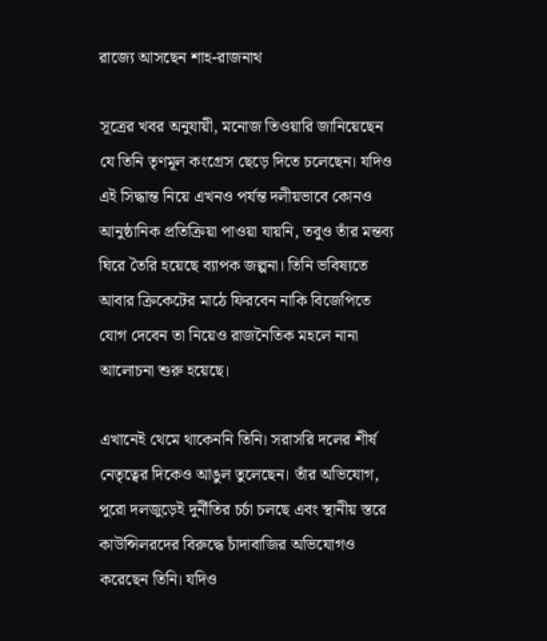রাজ্যে আসছেন শাহ-রাজনাথ

সূত্রের খবর অনুযায়ী, মনোজ তিওয়ারি জানিয়েছেন যে তিনি তৃণমূল কংগ্রেস ছেড়ে দিতে চলেছেন। যদিও এই সিদ্ধান্ত নিয়ে এখনও পর্যন্ত দলীয়ভাবে কোনও আনুষ্ঠানিক প্রতিক্রিয়া পাওয়া যায়নি, তবুও তাঁর মন্তব্য ঘিরে তৈরি হয়েছে ব্যাপক জল্পনা। তিনি ভবিষ্যতে আবার ক্রিকেটের মাঠে ফিরবেন নাকি বিজেপিতে যোগ দেবেন তা নিয়েও রাজনৈতিক মহলে নানা আলোচনা শুরু হয়েছে।

এখানেই থেমে থাকেননি তিনি। সরাসরি দলের শীর্ষ নেতৃত্বের দিকেও আঙুল তুলেছেন। তাঁর অভিযোগ, পুরো দলজুড়েই দুর্নীতির চর্চা চলছে এবং স্থানীয় স্তরে কাউন্সিলরদের বিরুদ্ধে চাঁদাবাজির অভিযোগও করেছেন তিনি। যদিও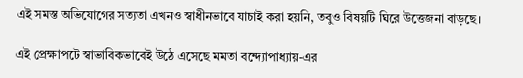এই সমস্ত অভিযোগের সত্যতা এখনও স্বাধীনভাবে যাচাই করা হয়নি, তবুও বিষয়টি ঘিরে উত্তেজনা বাড়ছে।

এই প্রেক্ষাপটে স্বাভাবিকভাবেই উঠে এসেছে মমতা বন্দ্যোপাধ্যায়-এর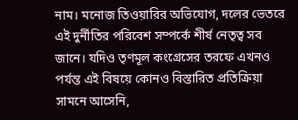নাম। মনোজ তিওয়ারির অভিযোগ, দলের ভেতরে এই দুর্নীতির পরিবেশ সম্পর্কে শীর্ষ নেতৃত্ব সব জানে। যদিও তৃণমূল কংগ্রেসের তরফে এখনও পর্যন্ত এই বিষয়ে কোনও বিস্তারিত প্রতিক্রিয়া সামনে আসেনি,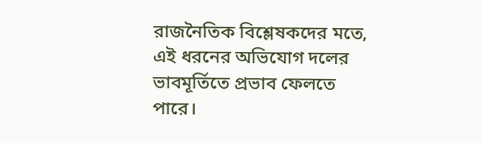রাজনৈতিক বিশ্লেষকদের মতে, এই ধরনের অভিযোগ দলের ভাবমূর্তিতে প্রভাব ফেলতে পারে।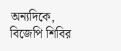অন্যদিকে, বিজেপি শিবির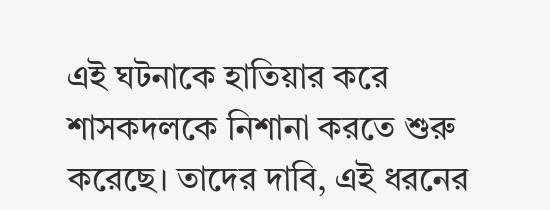এই ঘটনাকে হাতিয়ার করে শাসকদলকে নিশানা করতে শুরু করেছে। তাদের দাবি, এই ধরনের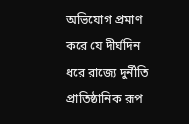অভিযোগ প্রমাণ করে যে দীর্ঘদিন ধরে রাজ্যে দুর্নীতি প্রাতিষ্ঠানিক রূপ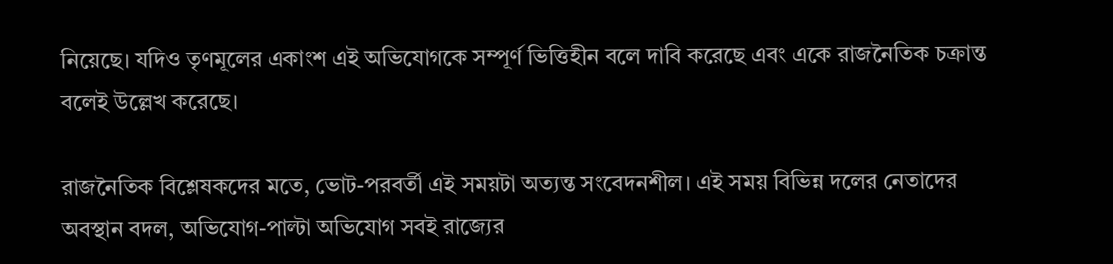নিয়েছে। যদিও তৃণমূলের একাংশ এই অভিযোগকে সম্পূর্ণ ভিত্তিহীন বলে দাবি করেছে এবং একে রাজনৈতিক চক্রান্ত বলেই উল্লেখ করেছে।

রাজনৈতিক বিশ্লেষকদের মতে, ভোট-পরবর্তী এই সময়টা অত্যন্ত সংবেদনশীল। এই সময় বিভিন্ন দলের নেতাদের অবস্থান বদল, অভিযোগ-পাল্টা অভিযোগ সবই রাজ্যের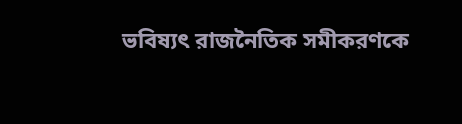ভবিষ্যৎ রাজনৈতিক সমীকরণকে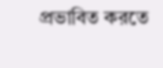প্রভাবিত করতে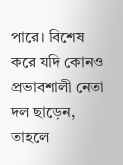পারে। বিশেষ করে যদি কোনও প্রভাবশালী নেতা দল ছাড়েন, তাহলে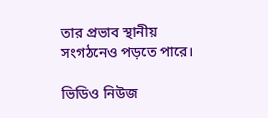তার প্রভাব স্থানীয় সংগঠনেও পড়তে পারে।

ভিডিও নিউজ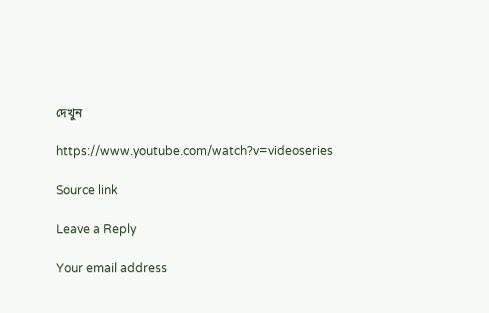দেখুন

https://www.youtube.com/watch?v=videoseries

Source link

Leave a Reply

Your email address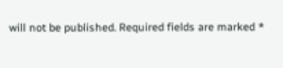will not be published. Required fields are marked *